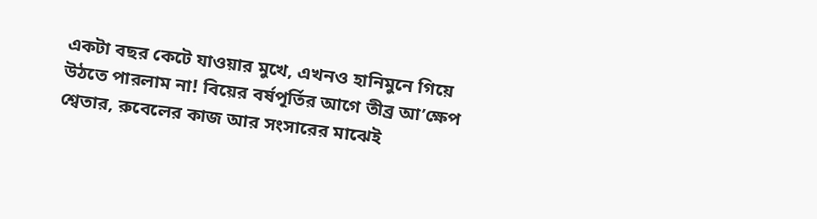একটা বছর কেটে যাওয়ার মুখে, এখনও হানিমুনে গিয়ে উঠতে পারলাম না! বিয়ের বর্ষপূর্তির আগে তীব্র আ’ক্ষেপ শ্বেতার, রুবেলের কাজ আর সংসারের মাঝেই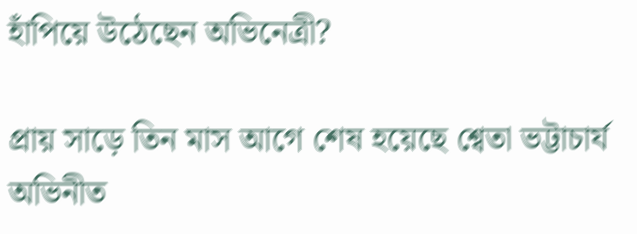হাঁপিয়ে উঠেছেন অভিনেত্রী?

প্রায় সাড়ে তিন মাস আগে শেষ হয়েছে শ্বেতা ভট্টাচার্য অভিনীত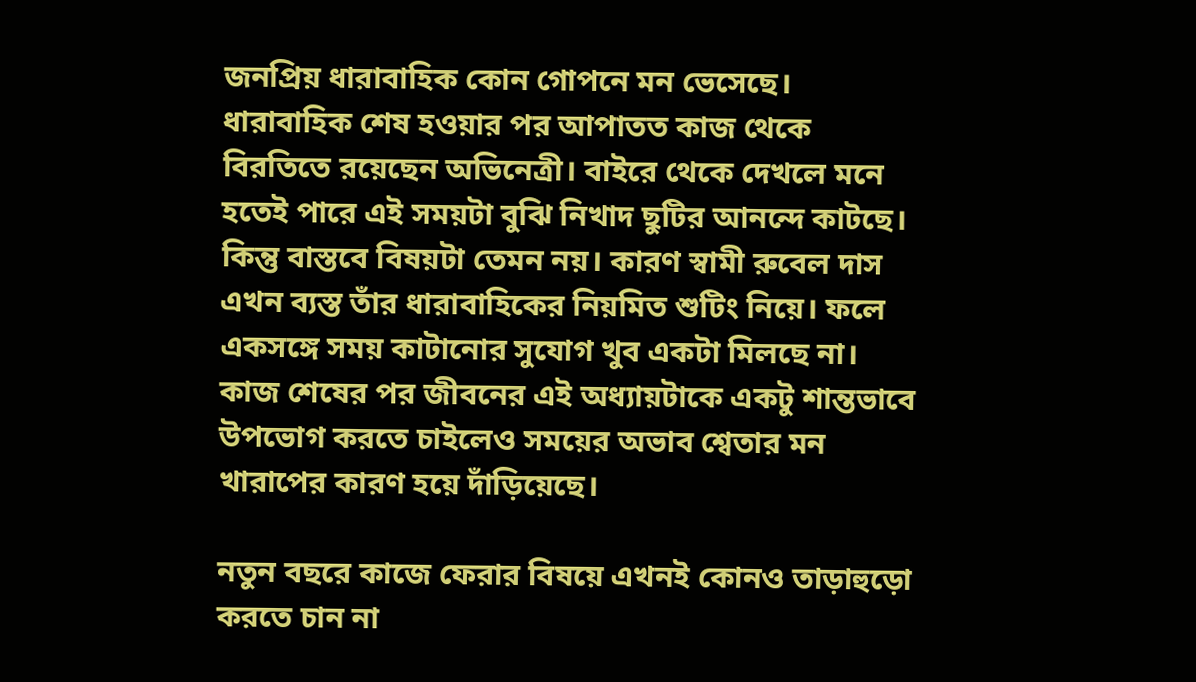জনপ্রিয় ধারাবাহিক কোন গোপনে মন ভেসেছে। ধারাবাহিক শেষ হওয়ার পর আপাতত কাজ থেকে বিরতিতে রয়েছেন অভিনেত্রী। বাইরে থেকে দেখলে মনে হতেই পারে এই সময়টা বুঝি নিখাদ ছুটির আনন্দে কাটছে। কিন্তু বাস্তবে বিষয়টা তেমন নয়। কারণ স্বামী রুবেল দাস এখন ব্যস্ত তাঁর ধারাবাহিকের নিয়মিত শুটিং নিয়ে। ফলে একসঙ্গে সময় কাটানোর সুযোগ খুব একটা মিলছে না। কাজ শেষের পর জীবনের এই অধ্যায়টাকে একটু শান্তভাবে উপভোগ করতে চাইলেও সময়ের অভাব শ্বেতার মন খারাপের কারণ হয়ে দাঁড়িয়েছে।

নতুন বছরে কাজে ফেরার বিষয়ে এখনই কোনও তাড়াহুড়ো করতে চান না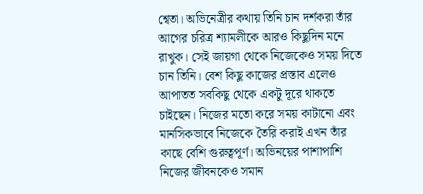শ্বেতা। অভিনেত্রীর কথায় তিনি চান দর্শকরা তাঁর আগের চরিত্র শ্যামলীকে আরও কিছুদিন মনে রাখুক। সেই জায়গা থেকে নিজেকেও সময় দিতে চান তিনি। বেশ কিছু কাজের প্রস্তাব এলেও আপাতত সবকিছু থেকে একটু দূরে থাকতে চাইছেন। নিজের মতো করে সময় কাটানো এবং মানসিকভাবে নিজেকে তৈরি করাই এখন তাঁর কাছে বেশি গুরুত্বপূর্ণ। অভিনয়ের পাশাপাশি নিজের জীবনকেও সমান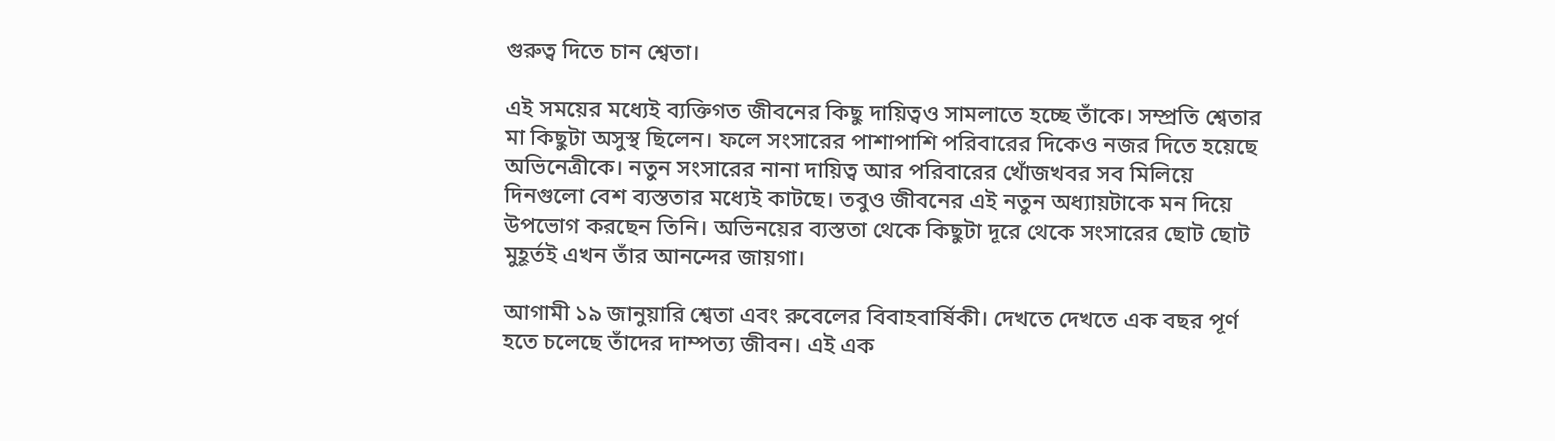গুরুত্ব দিতে চান শ্বেতা।

এই সময়ের মধ্যেই ব্যক্তিগত জীবনের কিছু দায়িত্বও সামলাতে হচ্ছে তাঁকে। সম্প্রতি শ্বেতার মা কিছুটা অসুস্থ ছিলেন। ফলে সংসারের পাশাপাশি পরিবারের দিকেও নজর দিতে হয়েছে অভিনেত্রীকে। নতুন সংসারের নানা দায়িত্ব আর পরিবারের খোঁজখবর সব মিলিয়ে দিনগুলো বেশ ব্যস্ততার মধ্যেই কাটছে। তবুও জীবনের এই নতুন অধ্যায়টাকে মন দিয়ে উপভোগ করছেন তিনি। অভিনয়ের ব্যস্ততা থেকে কিছুটা দূরে থেকে সংসারের ছোট ছোট মুহূর্তই এখন তাঁর আনন্দের জায়গা।

আগামী ১৯ জানুয়ারি শ্বেতা এবং রুবেলের বিবাহবার্ষিকী। দেখতে দেখতে এক বছর পূর্ণ হতে চলেছে তাঁদের দাম্পত্য জীবন। এই এক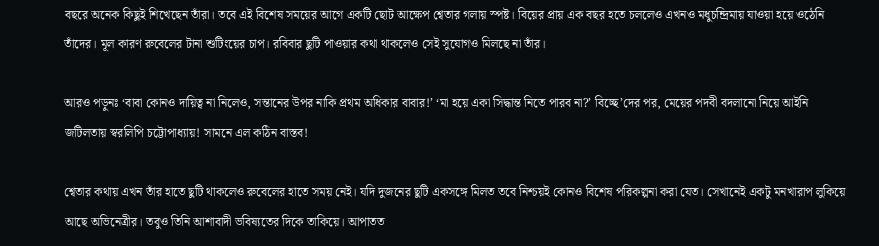বছরে অনেক কিছুই শিখেছেন তাঁরা। তবে এই বিশেষ সময়ের আগে একটি ছোট আক্ষেপ শ্বেতার গলায় স্পষ্ট। বিয়ের প্রায় এক বছর হতে চললেও এখনও মধুচন্দ্রিমায় যাওয়া হয়ে ওঠেনি তাঁদের। মূল কারণ রুবেলের টানা শুটিংয়ের চাপ। রবিবার ছুটি পাওয়ার কথা থাকলেও সেই সুযোগও মিলছে না তাঁর।

আরও পড়ুনঃ ‘বাবা কোন‌ও দায়িত্ব না নিলেও, সন্তানের উপর নাকি প্রথম অধিকার বাবার!’ ‘মা হয়ে একা সিদ্ধান্ত নিতে পারব না?’ বিচ্ছে’দের পর, মেয়ের পদবী বদলানো নিয়ে আইনি জটিলতায় স্বরলিপি চট্টোপাধ্যায়! সামনে এল কঠিন বাস্তব!

শ্বেতার কথায় এখন তাঁর হাতে ছুটি থাকলেও রুবেলের হাতে সময় নেই। যদি দুজনের ছুটি একসঙ্গে মিলত তবে নিশ্চয়ই কোনও বিশেষ পরিকল্পনা করা যেত। সেখানেই একটু মনখারাপ লুকিয়ে আছে অভিনেত্রীর। তবুও তিনি আশাবাদী ভবিষ্যতের দিকে তাকিয়ে। আপাতত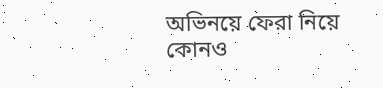অভিনয়ে ফেরা নিয়ে কোনও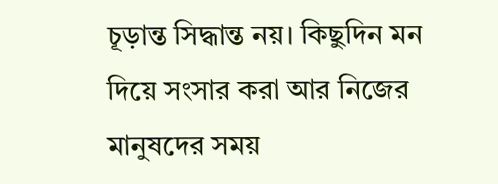চূড়ান্ত সিদ্ধান্ত নয়। কিছুদিন মন দিয়ে সংসার করা আর নিজের মানুষদের সময়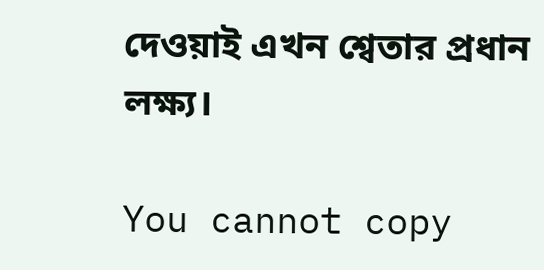দেওয়াই এখন শ্বেতার প্রধান লক্ষ্য।

You cannot copy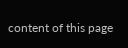content of this page